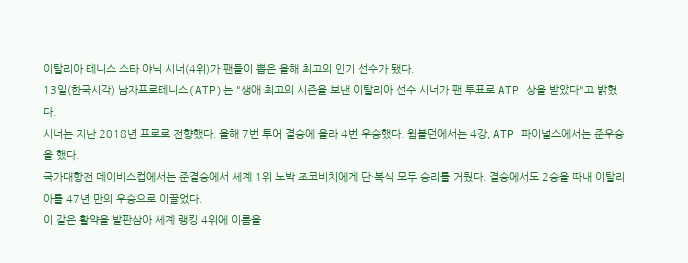이탈리아 테니스 스타 야닉 시너(4위)가 팬들이 뽑은 올해 최고의 인기 선수가 됐다.
13일(한국시각) 남자프로테니스(ATP)는 "생애 최고의 시즌을 보낸 이탈리아 선수 시너가 팬 투표로 ATP 상을 받았다"고 밝혔다.
시너는 지난 2018년 프로로 전향했다. 올해 7번 투어 결승에 올라 4번 우승했다. 윔블던에서는 4강, ATP 파이널스에서는 준우승을 했다.
국가대항전 데이비스컵에서는 준결승에서 세계 1위 노박 조코비치에게 단·복식 모두 승리를 거뒀다. 결승에서도 2승을 따내 이탈리아를 47년 만의 우승으로 이끌었다.
이 같은 활약을 발판삼아 세계 랭킹 4위에 이름을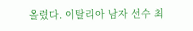올렸다. 이탈리아 남자 선수 최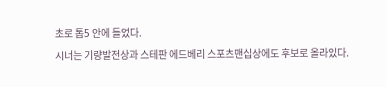초로 톱5 안에 들었다.
시너는 기량발전상과 스테판 에드베리 스포츠맨십상에도 후보로 올라있다.